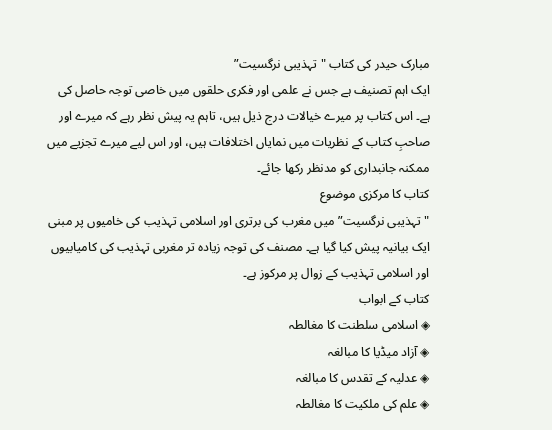مبارک حیدر کی کتاب "تہذیبی نرگسیت”
ایک اہم تصنیف ہے جس نے علمی اور فکری حلقوں میں خاصی توجہ حاصل کی ہے۔ اس کتاب پر میرے خیالات درج ذیل ہیں، تاہم یہ پیش نظر رہے کہ میرے اور صاحبِ کتاب کے نظریات میں نمایاں اختلافات ہیں، اور اس لیے میرے تجزیے میں ممکنہ جانبداری کو مدنظر رکھا جائے۔
کتاب کا مرکزی موضوع
"تہذیبی نرگسیت” میں مغرب کی برتری اور اسلامی تہذیب کی خامیوں پر مبنی ایک بیانیہ پیش کیا گیا ہے۔ مصنف کی توجہ زیادہ تر مغربی تہذیب کی کامیابیوں اور اسلامی تہذیب کے زوال پر مرکوز ہے۔
کتاب کے ابواب
◈ اسلامی سلطنت کا مغالطہ
◈ آزاد میڈیا کا مبالغہ
◈ عدلیہ کے تقدس کا مبالغہ
◈ علم کی ملکیت کا مغالطہ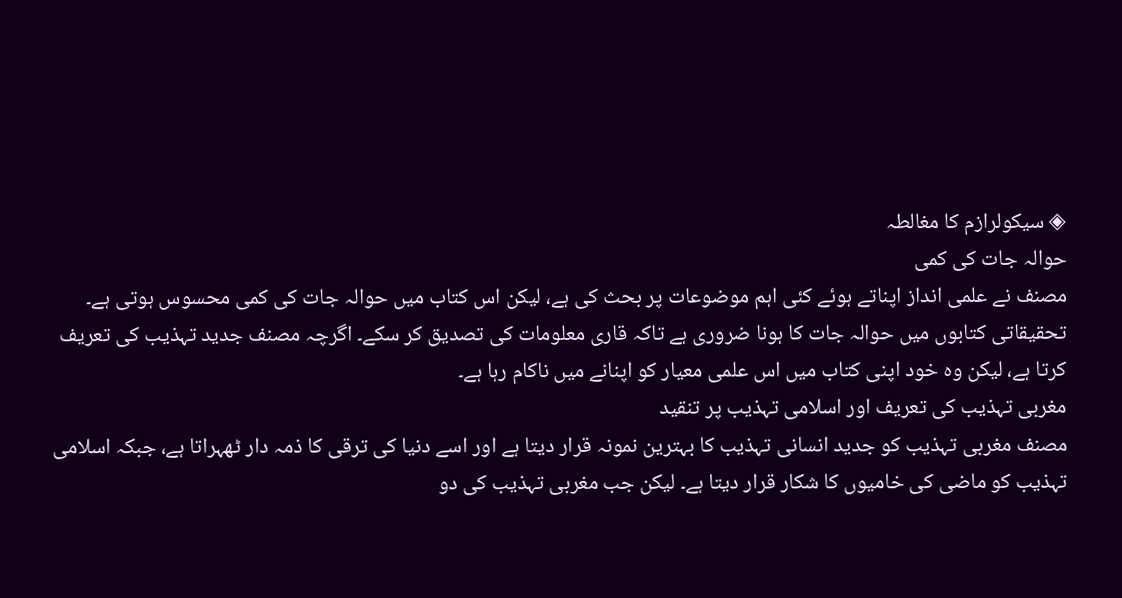◈ سیکولرازم کا مغالطہ
حوالہ جات کی کمی
مصنف نے علمی انداز اپناتے ہوئے کئی اہم موضوعات پر بحث کی ہے، لیکن اس کتاب میں حوالہ جات کی کمی محسوس ہوتی ہے۔ تحقیقاتی کتابوں میں حوالہ جات کا ہونا ضروری ہے تاکہ قاری معلومات کی تصدیق کر سکے۔ اگرچہ مصنف جدید تہذیب کی تعریف کرتا ہے، لیکن وہ خود اپنی کتاب میں اس علمی معیار کو اپنانے میں ناکام رہا ہے۔
مغربی تہذیب کی تعریف اور اسلامی تہذیب پر تنقید
مصنف مغربی تہذیب کو جدید انسانی تہذیب کا بہترین نمونہ قرار دیتا ہے اور اسے دنیا کی ترقی کا ذمہ دار ٹھہراتا ہے، جبکہ اسلامی تہذیب کو ماضی کی خامیوں کا شکار قرار دیتا ہے۔ لیکن جب مغربی تہذیب کی دو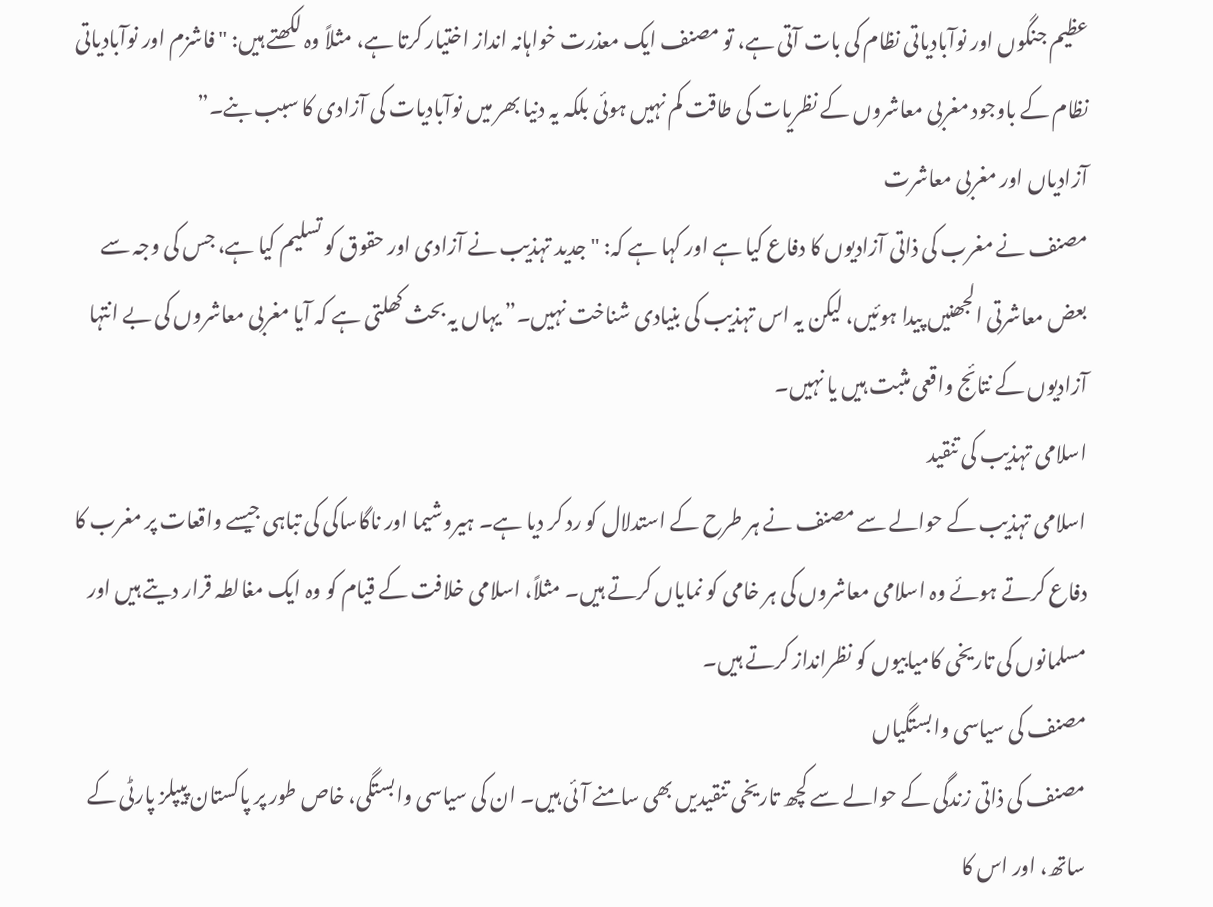عظیم جنگوں اور نوآبادیاتی نظام کی بات آتی ہے، تو مصنف ایک معذرت خواہانہ انداز اختیار کرتا ہے، مثلاً وہ لکھتے ہیں: "فاشزم اور نوآبادیاتی نظام کے باوجود مغربی معاشروں کے نظریات کی طاقت کم نہیں ہوئی بلکہ یہ دنیا بھر میں نوآبادیات کی آزادی کا سبب بنے۔”
آزادیاں اور مغربی معاشرت
مصنف نے مغرب کی ذاتی آزادیوں کا دفاع کیا ہے اور کہا ہے کہ: "جدید تہذیب نے آزادی اور حقوق کو تسلیم کیا ہے، جس کی وجہ سے بعض معاشرتی الجھنیں پیدا ہوئیں، لیکن یہ اس تہذیب کی بنیادی شناخت نہیں۔” یہاں یہ بحث کھلتی ہے کہ آیا مغربی معاشروں کی بے انتہا آزادیوں کے نتائج واقعی مثبت ہیں یا نہیں۔
اسلامی تہذیب کی تنقید
اسلامی تہذیب کے حوالے سے مصنف نے ہر طرح کے استدلال کو رد کر دیا ہے۔ ہیروشیما اور ناگاساکی کی تباہی جیسے واقعات پر مغرب کا دفاع کرتے ہوئے وہ اسلامی معاشروں کی ہر خامی کو نمایاں کرتے ہیں۔ مثلاً، اسلامی خلافت کے قیام کو وہ ایک مغالطہ قرار دیتے ہیں اور مسلمانوں کی تاریخی کامیابیوں کو نظرانداز کرتے ہیں۔
مصنف کی سیاسی وابستگیاں
مصنف کی ذاتی زندگی کے حوالے سے کچھ تاریخی تنقیدیں بھی سامنے آئی ہیں۔ ان کی سیاسی وابستگی، خاص طور پر پاکستان پیپلز پارٹی کے ساتھ، اور اس کا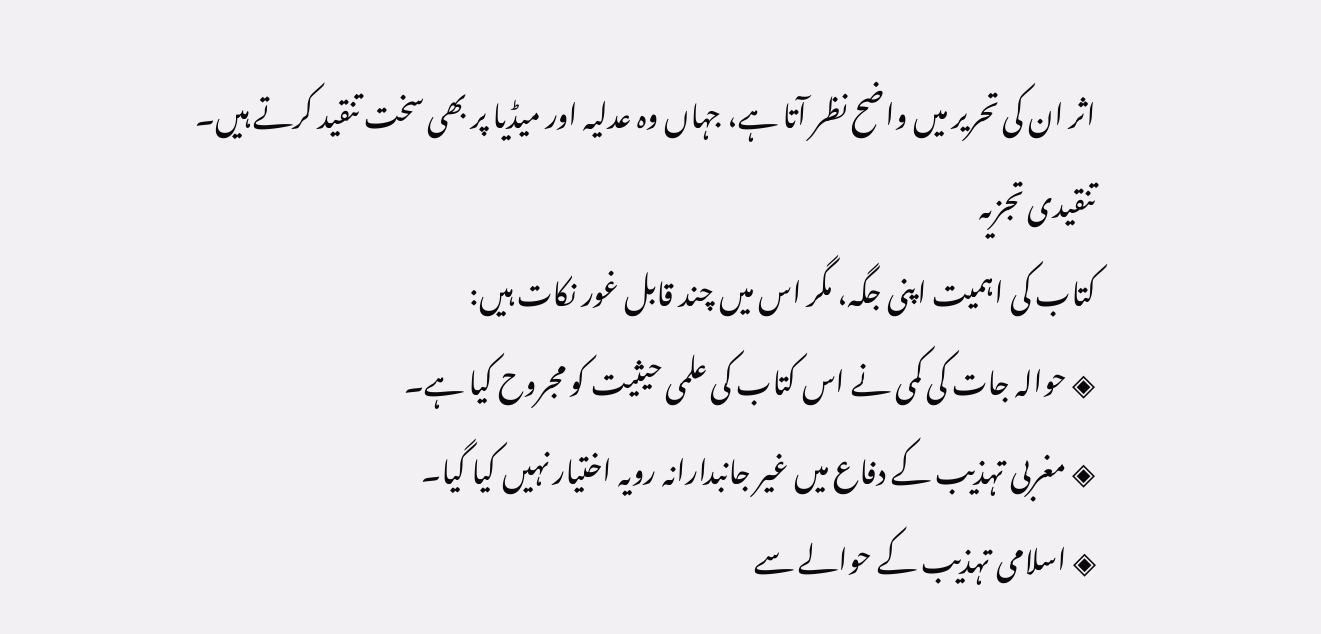اثر ان کی تحریر میں واضح نظر آتا ہے، جہاں وہ عدلیہ اور میڈیا پر بھی سخت تنقید کرتے ہیں۔
تنقیدی تجزیہ
کتاب کی اہمیت اپنی جگہ، مگر اس میں چند قابل غور نکات ہیں:
◈ حوالہ جات کی کمی نے اس کتاب کی علمی حیثیت کو مجروح کیا ہے۔
◈ مغربی تہذیب کے دفاع میں غیر جانبدارانہ رویہ اختیار نہیں کیا گیا۔
◈ اسلامی تہذیب کے حوالے سے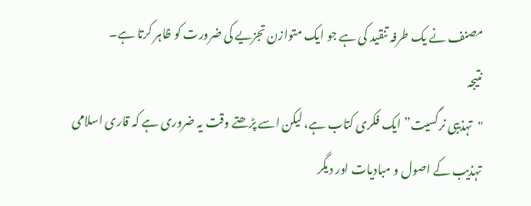مصنف نے یک طرفہ تنقید کی ہے جو ایک متوازن تجزیے کی ضرورت کو ظاہر کرتا ہے۔
نتیجہ
"تہذیبی نرگسیت” ایک فکری کتاب ہے، لیکن اسے پڑھتے وقت یہ ضروری ہے کہ قاری اسلامی تہذیب کے اصول و مبادیات اور دیگر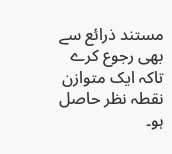مستند ذرائع سے بھی رجوع کرے تاکہ ایک متوازن نقطہ نظر حاصل ہو۔